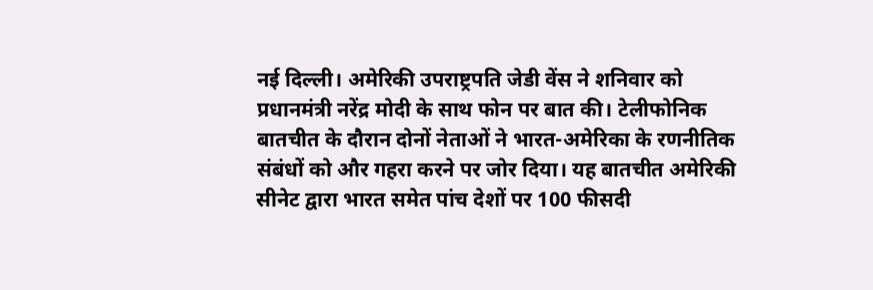नई दिल्ली। अमेरिकी उपराष्ट्रपति जेडी वेंस ने शनिवार को प्रधानमंत्री नरेंद्र मोदी के साथ फोन पर बात की। टेलीफोनिक बातचीत के दौरान दोनों नेताओं ने भारत-अमेरिका के रणनीतिक संबंधों को और गहरा करने पर जोर दिया। यह बातचीत अमेरिकी सीनेट द्वारा भारत समेत पांच देशों पर 100 फीसदी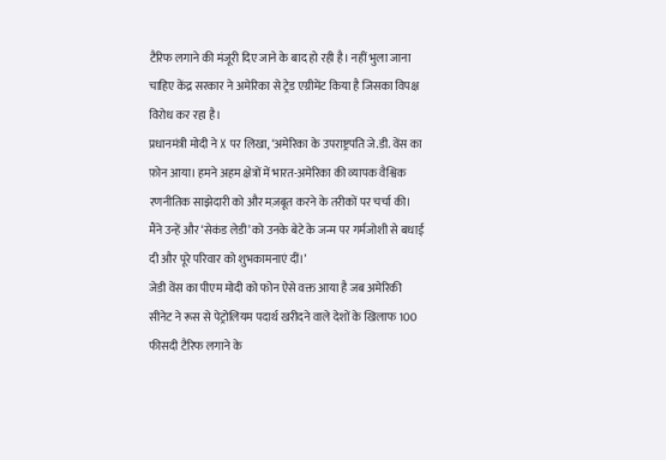टैरिफ लगाने की मंजूरी दिए जाने के बाद हो रही है। नहीं भुला जाना चाहिए केंद्र सरकार ने अमेरिका से ट्रेड एग्रीमेंट किया है जिसका विपक्ष विरोध कर रहा है।
प्रधानमंत्री मोदी ने X पर लिखा, ‘अमेरिका के उपराष्ट्रपति जे.डी. वेंस का फ़ोन आया। हमने अहम क्षेत्रों में भारत-अमेरिका की व्यापक वैश्विक रणनीतिक साझेदारी को और मज़बूत करने के तरीकों पर चर्चा की। मैंने उन्हें और ‘सेकंड लेडी’ को उनके बेटे के जन्म पर गर्मजोशी से बधाई दी और पूरे परिवार को शुभकामनाएं दीं।’
जेडी वेंस का पीएम मोदी को फोन ऐसे वक्त आया है जब अमेरिकी सीनेट ने रूस से पेट्रोलियम पदार्थ खरीदने वाले देशों के खिलाफ 100 फीसदी टैरिफ लगाने के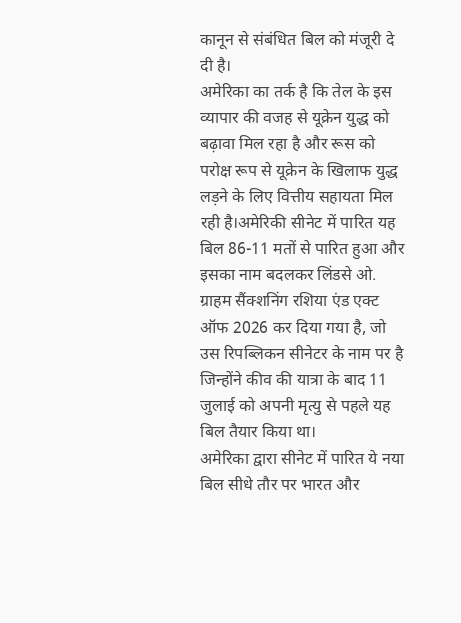कानून से संबंधित बिल को मंजूरी दे दी है।
अमेरिका का तर्क है कि तेल के इस व्यापार की वजह से यूक्रेन युद्ध को बढ़ावा मिल रहा है और रूस को परोक्ष रूप से यूक्रेन के खिलाफ युद्ध लड़ने के लिए वित्तीय सहायता मिल रही है।अमेरिकी सीनेट में पारित यह बिल 86-11 मतों से पारित हुआ और इसका नाम बदलकर लिंडसे ओ. ग्राहम सैंक्शनिंग रशिया एंड एक्ट ऑफ 2026 कर दिया गया है, जो उस रिपब्लिकन सीनेटर के नाम पर है जिन्होंने कीव की यात्रा के बाद 11 जुलाई को अपनी मृत्यु से पहले यह बिल तैयार किया था।
अमेरिका द्वारा सीनेट में पारित ये नया बिल सीधे तौर पर भारत और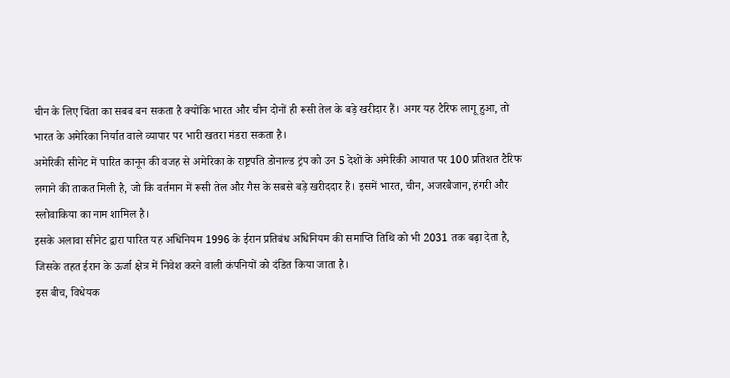चीन के लिए चिंता का सबब बन सकता है क्योंकि भारत और चीन दोनों ही रूसी तेल के बड़े खरीदार हैं। अगर यह टैरिफ लागू हुआ, तो भारत के अमेरिका निर्यात वाले व्यापार पर भारी खतरा मंडरा सकता है।
अमेरिकी सीनेट में पारित कानून की वजह से अमेरिका के राष्ट्रपति डोनाल्ड ट्रंप को उन 5 देशों के अमेरिकी आयात पर 100 प्रतिशत टैरिफ लगाने की ताकत मिली है, जो कि वर्तमान में रूसी तेल और गैस के सबसे बड़े खरीददार हैं। इसमें भारत, चीन, अजरबैजान, हंगरी और स्लोवाकिया का नाम शामिल है।
इसके अलावा सीनेट द्वारा पारित यह अधिनियम 1996 के ईरान प्रतिबंध अधिनियम की समाप्ति तिथि को भी 2031 तक बढ़ा देता है, जिसके तहत ईरान के ऊर्जा क्षेत्र में निवेश करने वाली कंपनियों को दंडित किया जाता है।
इस बीच, विधेयक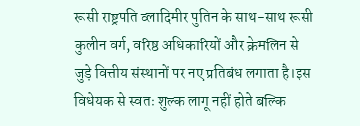रूसी राष्ट्रपति व्लादिमीर पुतिन के साथ-साथ रूसी कुलीन वर्ग, वरिष्ठ अधिकारियों और क्रेमलिन से जुड़े वित्तीय संस्थानों पर नए प्रतिबंध लगाता है।इस विधेयक से स्वतः शुल्क लागू नहीं होते बल्कि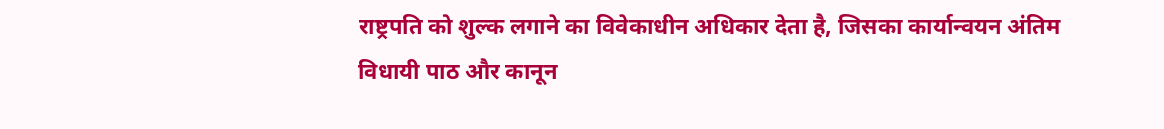राष्ट्रपति को शुल्क लगाने का विवेकाधीन अधिकार देता है, जिसका कार्यान्वयन अंतिम विधायी पाठ और कानून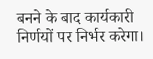बनने के बाद कार्यकारी निर्णयों पर निर्भर करेगा।